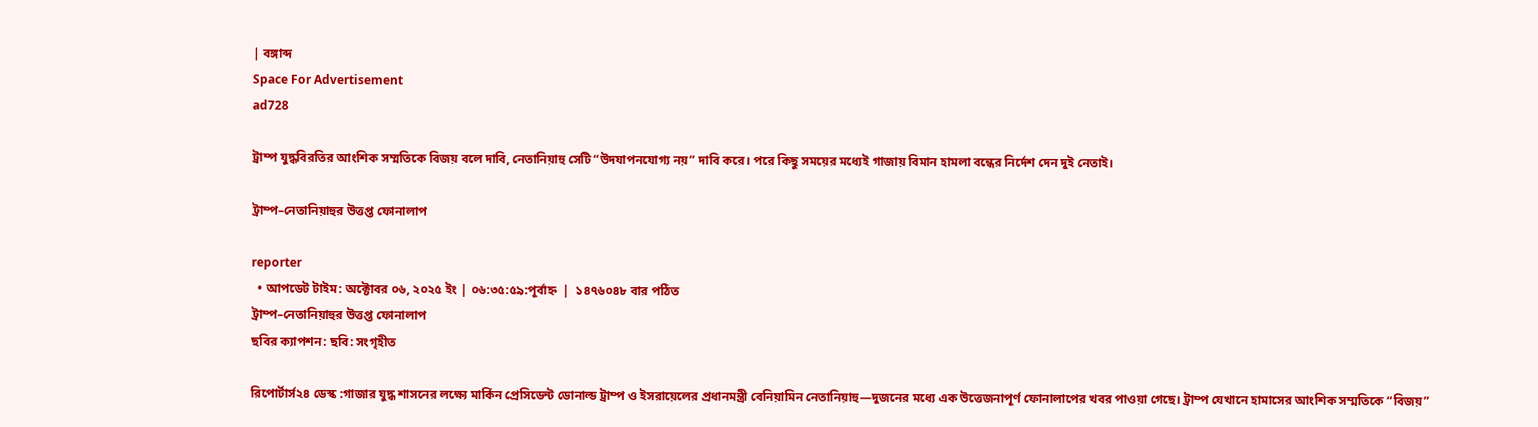| বঙ্গাব্দ
Space For Advertisement
ad728

ট্রাম্প যুদ্ধবিরতির আংশিক সম্মতিকে বিজয় বলে দাবি, নেতানিয়াহু সেটি “উদযাপনযোগ্য নয়” দাবি করে। পরে কিছু সময়ের মধ্যেই গাজায় বিমান হামলা বন্ধের নির্দেশ দেন দুই নেতাই।

ট্রাম্প–নেতানিয়াহুর উত্তপ্ত ফোনালাপ

reporter
  • আপডেট টাইম: অক্টোবর ০৬, ২০২৫ ইং | ০৬:৩৫:৫৯:পূর্বাহ্ন  |  ১৪৭৬০৪৮ বার পঠিত
ট্রাম্প–নেতানিয়াহুর উত্তপ্ত ফোনালাপ
ছবির ক্যাপশন: ছবি: সংগৃহীত

রিপোর্টার্স২৪ ডেস্ক :গাজার যুদ্ধ শাসনের লক্ষ্যে মার্কিন প্রেসিডেন্ট ডোনাল্ড ট্রাম্প ও ইসরায়েলের প্রধানমন্ত্রী বেনিয়ামিন নেতানিয়াহু—দুজনের মধ্যে এক উত্তেজনাপূর্ণ ফোনালাপের খবর পাওয়া গেছে। ট্রাম্প যেখানে হামাসের আংশিক সম্মতিকে “বিজয়”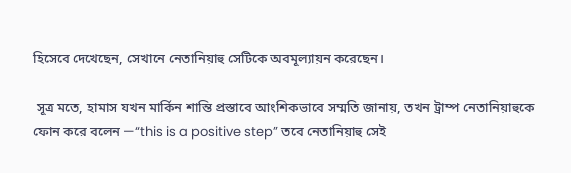হিসেবে দেখেছেন, সেখানে নেতানিয়াহু সেটিকে অবমূল্যায়ন করেছেন।

 সূত্র মতে, হামাস যখন মার্কিন শান্তি প্রস্তাবে আংশিকভাবে সম্মতি জানায়, তখন ট্রাম্প নেতানিয়াহুকে ফোন করে বলেন —“this is a positive step” তবে নেতানিয়াহু সেই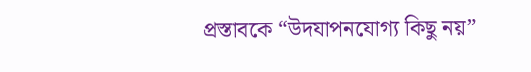প্রস্তাবকে “উদযাপনযোগ্য কিছু নয়”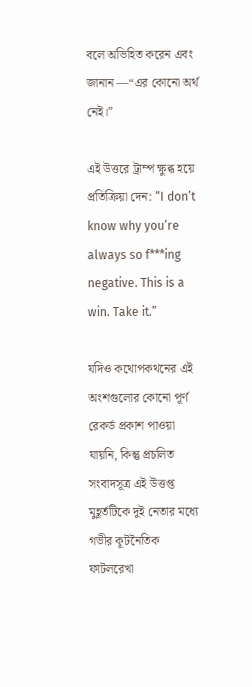বলে অভিহিত করেন এবং জানান —“এর কোনো অর্থ নেই।”

এই উত্তরে ট্রাম্প ক্ষুব্ধ হয়ে প্রতিক্রিয়া দেন: “I don’t know why you’re always so f***ing negative. This is a win. Take it.”

যদিও কথোপকথনের এই অংশগুলোর কোনো পূর্ণ রেকর্ড প্রকাশ পাওয়া যায়নি, কিন্তু প্রচলিত সংবাদসূত্র এই উত্তপ্ত মুহূর্তটিকে দুই নেতার মধ্যে গভীর কূটনৈতিক ফাটলরেখা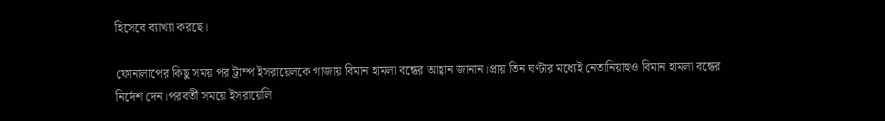হিসেবে ব্যাখ্যা করছে।

ফোনালাপের কিছু সময় পর ট্রাম্প ইসরায়েলকে গাজায় বিমান হামলা বন্ধের আহ্বান জানান।প্রায় তিন ঘণ্টার মধ্যেই নেতানিয়াহুও বিমান হামলা বন্ধের নির্দেশ দেন।পরবর্তী সময়ে ইসরায়েলি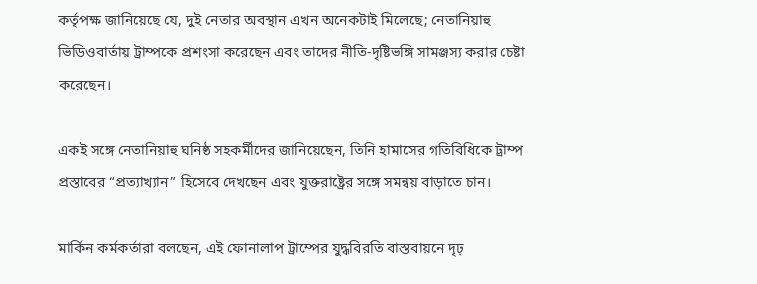কর্তৃপক্ষ জানিয়েছে যে, দুই নেতার অবস্থান এখন অনেকটাই মিলেছে; নেতানিয়াহু ভিডিওবার্তায় ট্রাম্পকে প্রশংসা করেছেন এবং তাদের নীতি-দৃষ্টিভঙ্গি সামঞ্জস্য করার চেষ্টা করেছেন।

একই সঙ্গে নেতানিয়াহু ঘনিষ্ঠ সহকর্মীদের জানিয়েছেন, তিনি হামাসের গতিবিধিকে ট্রাম্প প্রস্তাবের “প্রত্যাখ্যান” হিসেবে দেখছেন এবং যুক্তরাষ্ট্রের সঙ্গে সমন্বয় বাড়াতে চান।

মার্কিন কর্মকর্তারা বলছেন, এই ফোনালাপ ট্রাম্পের যুদ্ধবিরতি বাস্তবায়নে দৃঢ়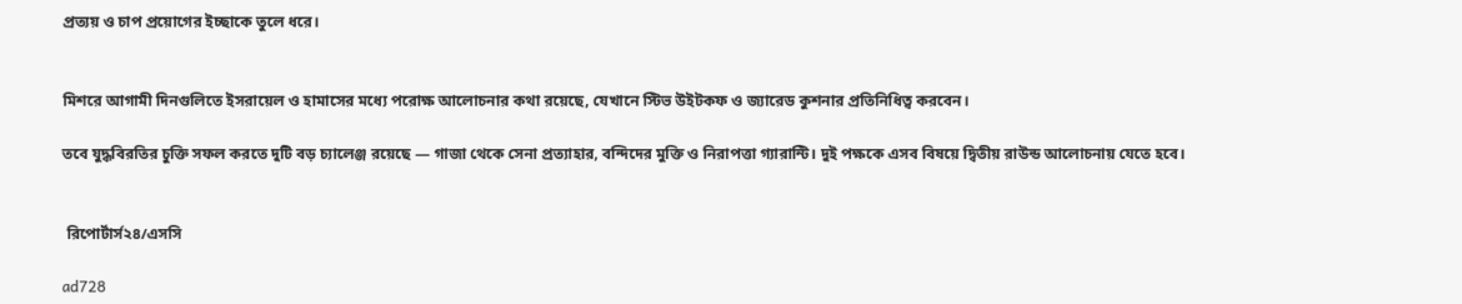প্রত্যয় ও চাপ প্রয়োগের ইচ্ছাকে তুলে ধরে।


মিশরে আগামী দিনগুলিতে ইসরায়েল ও হামাসের মধ্যে পরোক্ষ আলোচনার কথা রয়েছে, যেখানে স্টিভ উইটকফ ও জ্যারেড কুশনার প্রতিনিধিত্ব করবেন।

তবে যুদ্ধবিরতির চুক্তি সফল করতে দুটি বড় চ্যালেঞ্জ রয়েছে — গাজা থেকে সেনা প্রত্যাহার, বন্দিদের মুক্তি ও নিরাপত্তা গ্যারান্টি। দুই পক্ষকে এসব বিষয়ে দ্বিতীয় রাউন্ড আলোচনায় যেতে হবে।


 রিপোর্টার্স২৪/এসসি

ad728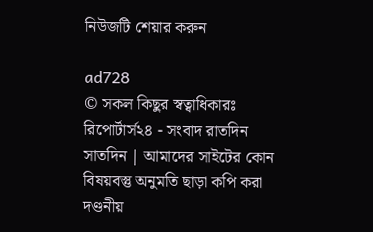নিউজটি শেয়ার করুন

ad728
© সকল কিছুর স্বত্বাধিকারঃ রিপোর্টার্স২৪ - সংবাদ রাতদিন সাতদিন | আমাদের সাইটের কোন বিষয়বস্তু অনুমতি ছাড়া কপি করা দণ্ডনীয়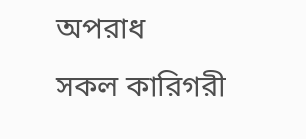অপরাধ
সকল কারিগরী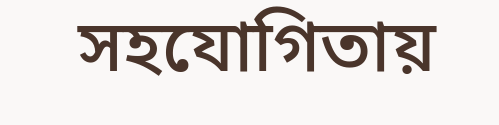সহযোগিতায়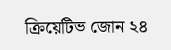ক্রিয়েটিভ জোন ২৪